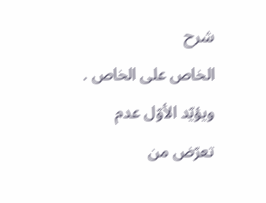شرح
الخاص على الخاص .
ويؤيّد الأوّل عدم تعرّض من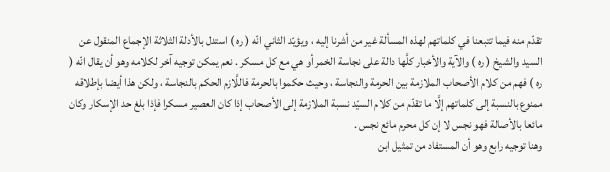تقدّم منه فيما تتبعنا في كلماتهم لهذه المسألة غير من أشرنا إليه ، ويؤيّد الثاني انّه ( ره ) استدل بالأدلة الثلاثة الإجماع المنقول عن السيد والشيخ ( ره ) والآية والأخبار كلَّها دالة على نجاسة الخمر أو هي مع كل مسكر . نعم يمكن توجيه آخر لكلامه وهو أن يقال انّه ( ره ) فهم من كلام الأصحاب الملازمة بين الحرمة والنجاسة ، وحيث حكموا بالحرمة فاللَّازم الحكم بالنجاسة ، ولكن هذا أيضا بإطلاقه ممنوع بالنسبة إلى كلماتهم إلَّا ما تقدّم من كلام السيّد نسبة الملازمة إلى الأصحاب إذا كان العصير مسكرا فإذا بلغ حد الإسكار وكان مائعا بالأصالة فهو نجس لا إن كل محرم مائع نجس .
وهنا توجيه رابع وهو أن المستفاد من تمثيل ابن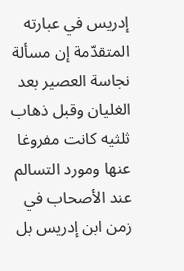إدريس في عبارته المتقدّمة إن مسألة نجاسة العصير بعد الغليان وقبل ذهاب ثلثيه كانت مفروغا عنها ومورد التسالم عند الأصحاب في زمن ابن إدريس بل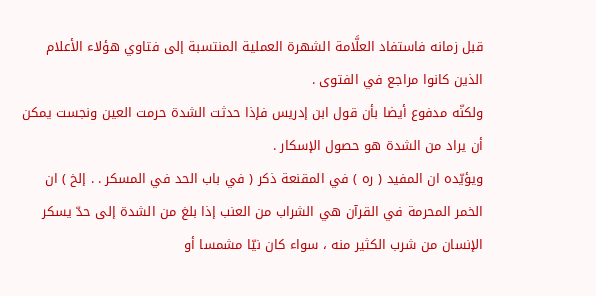قبل زمانه فاستفاد العلَّامة الشهرة العملية المنتسبة إلى فتاوي هؤلاء الأعلام الذين كانوا مراجع في الفتوى .
ولكنّه مدفوع أيضا بأن قول ابن إدريس فإذا حدثت الشدة حرمت العين ونجست يمكن أن يراد من الشدة هو حصول الإسكار .
ويؤيّده ان المفيد ( ره ) في المقنعة ذكر ( في باب الحد في المسكر . . إلخ ) ان الخمر المحرمة في القرآن هي الشراب من العنب إذا بلغ من الشدة إلى حدّ يسكر الإنسان من شرب الكثير منه ، سواء كان نيّا مشمسا أو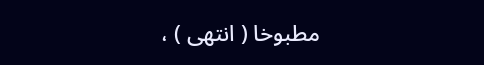مطبوخا ( انتهى ) ،